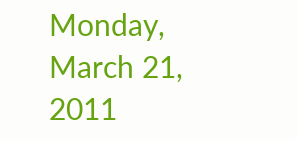Monday, March 21, 2011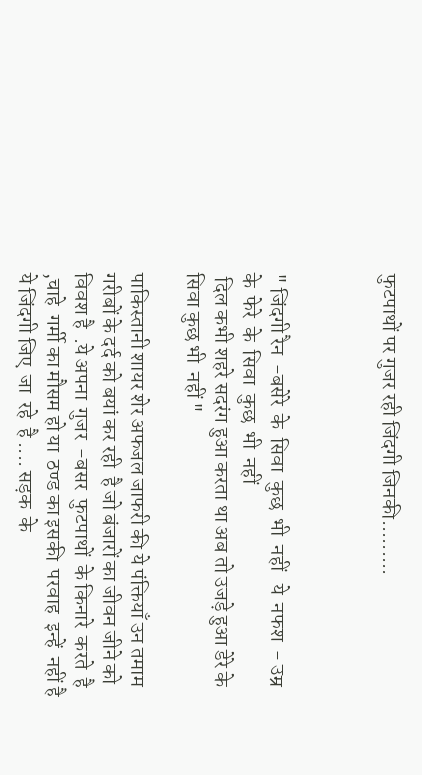फुटपाथों पर गुजर रही जिंदगी जिनकी.........



" जिंदगी रैन  -बसेरे  के  सिवा  कुछ  भी  नहीं   ये  नफश  - उम्र  के  फेरे  के  सिवा  कुछ  भी  नहीं
 दिल कभी शहरे सदरंग हुआ करता था अब तो उजड़े हुआ डेरे के  सिवा कुछ भी  नहीं "

पाकिस्तानी शायर शेर अफजल जाफरी की ये पंक्तियाँ उन तमाम गरीबों के दर्द को बयां कर रही  है जो बंजारों का जीवन जीने को विवश है  .ये अपना  गुजर  -बसर  फुटपाथों  के किनारे  करते  है  ,चाहे  गर्मी का मौसम हो या  ठण्ड का इसकी  परवाह  इन्हें  नहीं है  ये जिंदगी जिए  जा  रहे  है .... सड़क  के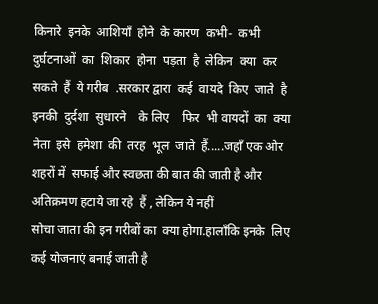किनारे  इनके  आशियाँ  होने  के कारण  कभी-  कभी दुर्घटनाओं  का  शिकार  होना  पड़ता  है  लेकिन  क्या  कर  सकते  हैं  ये गरीब  .सरकार द्वारा  कई  वायदे  किए  जाते  है  इनकी  दुर्दशा  सुधारने    के लिए    फिर  भी वायदों  का  क्या  नेता  इसे  हमेशा  की  तरह  भूल  जाते  हैं.....जहाँ एक ओर शहरों में  सफाई और स्वछता की बात की जाती है और अतिक्रमण हटाये जा रहे  हैं , लेकिन ये नहीं
सोचा जाता की इन गरीबों का  क्या होगा.हालाँकि इनके  लिए  कई योजनाएं बनाई जाती है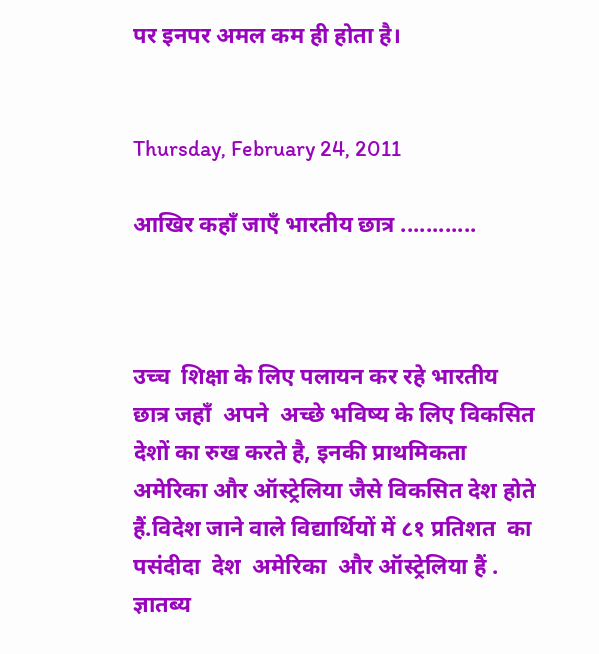पर इनपर अमल कम ही होता है।


Thursday, February 24, 2011

आखिर कहाँ जाएँ भारतीय छात्र ............



उच्च  शिक्षा के लिए पलायन कर रहे भारतीय छात्र जहाँ  अपने  अच्छे भविष्य के लिए विकसित देशों का रुख करते है, इनकी प्राथमिकता अमेरिका और ऑस्ट्रेलिया जैसे विकसित देश होते हैं.विदेश जाने वाले विद्यार्थियों में ८१ प्रतिशत  का पसंदीदा  देश  अमेरिका  और ऑस्ट्रेलिया हैं . ज्ञातब्य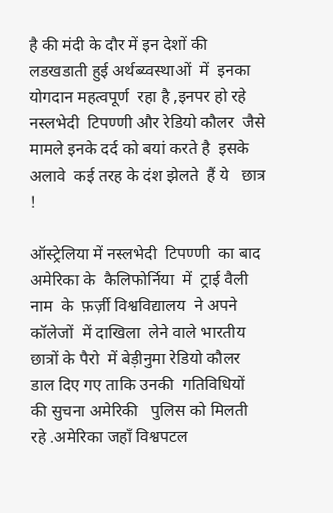है की मंदी के दौर में इन देशों की लडखडाती हुई अर्थब्य्वस्थाओं  में  इनका योगदान महत्वपूर्ण  रहा है ,इनपर हो रहे नस्लभेदी  टिपण्णी और रेडियो कौलर  जैसे मामले इनके दर्द को बयां करते है  इसके अलावे  कई तरह के दंश झेलते  हैं ये   छात्र !

ऑस्ट्रेलिया में नस्लभेदी  टिपण्णी  का बाद अमेरिका के  कैलिफोर्निया  में  ट्राई वैली नाम  के  फ़र्ज़ी विश्वविद्यालय  ने अपने कॉलेजों  में दाखिला  लेने वाले भारतीय छात्रों के पैरो  में बेड़ीनुमा रेडियो कौलर डाल दिए गए ताकि उनकी  गतिविधियों  की सुचना अमेरिकी   पुलिस को मिलती रहे .अमेरिका जहाँ विश्वपटल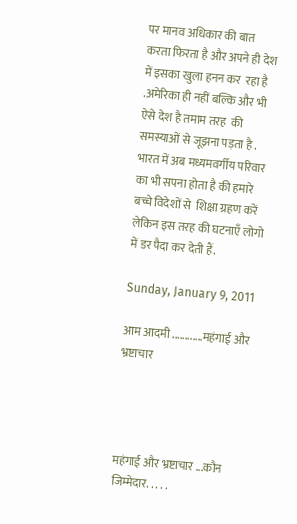पर मानव अधिकार की बात करता फिरता है और अपने ही देश में इसका खुला हनन कर  रहा है .अमेरिका ही नहीं बल्कि और भी  ऐसे देश है तमाम तरह  की  समस्याओं से जूझना पड़ता है .   भारत में अब मध्यमवर्गीय परिवार  का भी सपना होता है की हमारे बच्चे विदेशों से  शिक्षा ग्रहण करें  लेकिन इस तरह की घटनाएँ लोगो में डर पैदा कर देती हैं.

Sunday, January 9, 2011

आम आदमी ............महंगाई और भ्रष्टाचार




महंगाई और भ्रष्टाचार ...कौन जिम्मेदार. . . . .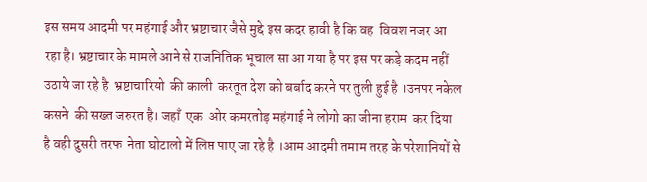इस समय आदमी पर महंगाई और भ्रष्टाचार जैसे मुद्दे इस कदर हावी है कि वह  विवश नजर आ रहा है। भ्रष्टाचार के मामले आने से राजनितिक भूचाल सा आ गया है पर इस पर कड़े कदम नहीं उठाये जा रहे है  भ्रष्टाचारियो  की काली  करतूत देश को बर्बाद करने पर तुली हुई है ।उनपर नकेल कसने  की सख्त जरुरत है। जहाँ  एक  ओर कमरतोड़ महंगाई ने लोगो का जीना हराम  कर दिया है वही दुसरी तरफ  नेता घोटालो में लिप्त पाए जा रहे है ।आम आदमी तमाम तरह के परेशानियों से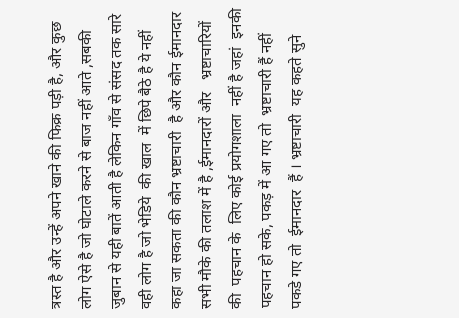त्रस्त है और उन्हें अपने खाने की फिक्र पड़ी है, और कुछ लोग ऐसे है जो घोटाले करने से बाज नहीं आते ,सबकी  जुबान से यही बातें आती है लेकिन गाँव से संसद तक सारे  वही लोग है जो भेडिये  की खाल  में छिपे बैठे है ये नहीं कहा जा सकता की कौन भ्रष्टाचारी  है और कौन ईमानदार सभी मौके की तलाश में है ,ईमानदारों और   भ्रष्टाचारियों  की  पहचान के  लिए कोई प्रयोगशाला  नहीं है जहां  इनकी पहचान हो सके, पकड़ में आ गए तो  भ्रष्टाचारी हैं नहीं पकडे गए तो  ईमानदार  हैं । भ्रष्टाचारी  यह कहते सुने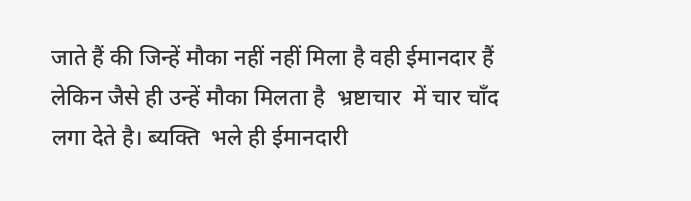जाते हैं की जिन्हें मौका नहीं नहीं मिला है वही ईमानदार हैं लेकिन जैसे ही उन्हें मौका मिलता है  भ्रष्टाचार  में चार चाँद लगा देते है। ब्यक्ति  भले ही ईमानदारी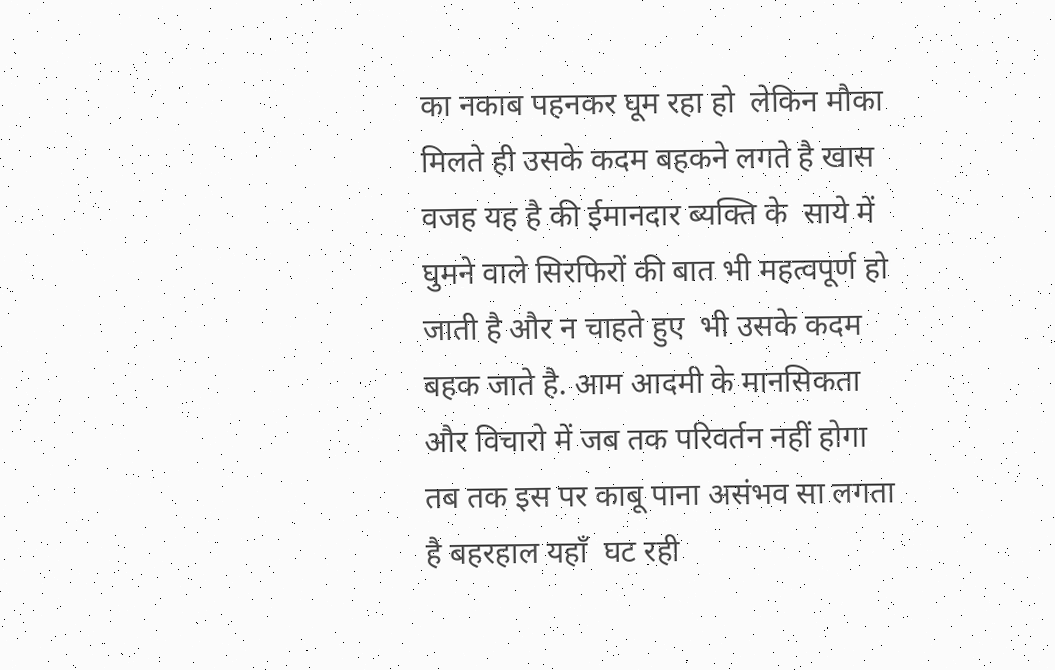का नकाब पहनकर घूम रहा हो  लेकिन मौका मिलते ही उसके कदम बहकने लगते है खास वजह यह है की ईमानदार ब्यक्ति के  साये में घुमने वाले सिरफिरों की बात भी महत्वपूर्ण हो जाती है और न चाहते हुए  भी उसके कदम बहक जाते है. आम आदमी के मानसिकता और विचारो में जब तक परिवर्तन नहीं होगा तब तक इस पर काबू पाना असंभव सा लगता है बहरहाल यहाँ  घट रही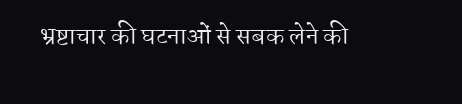भ्रष्टाचार की घटनाओं से सबक लेने की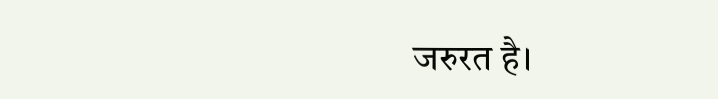जरुरत है।